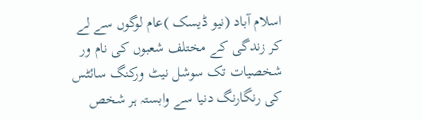اسلام آباد (نیو ڈیسک )عام لوگوں سے لے کر زندگی کے مختلف شعبوں کی نام ور شخصیات تک سوشل نیٹ ورکنگ سائٹس کی رنگارنگ دنیا سے وابستہ ہر شخص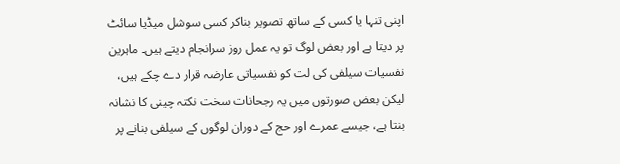اپنی تنہا یا کسی کے ساتھ تصویر بناکر کسی سوشل میڈیا سائٹ پر دیتا ہے اور بعض لوگ تو یہ عمل روز سرانجام دیتے ہیں۔ ماہرین نفسیات سیلفی کی لت کو نفسیاتی عارضہ قرار دے چکے ہیں، لیکن بعض صورتوں میں یہ رجحانات سخت نکتہ چینی کا نشانہ بنتا ہے، جیسے عمرے اور حج کے دوران لوگوں کے سیلفی بنانے پر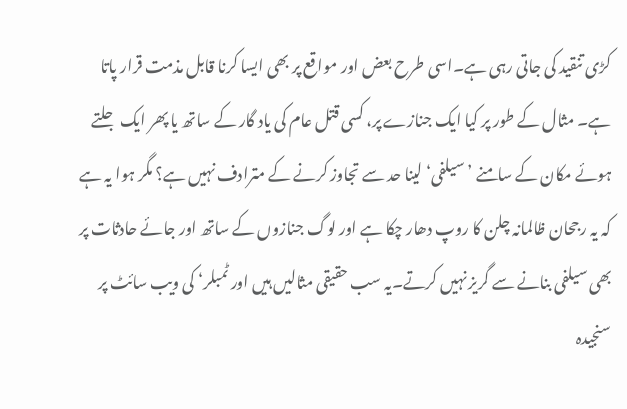کڑی تنقید کی جاتی رہی ہے۔اسی طرح بعض اور مواقع پر بھی ایسا کرنا قابل مذمت قرار پاتا ہے۔ مثال کے طور پر کیا ایک جنازے پر، کسی قتل عام کی یاد گار کے ساتھ یا پھر ایک جلتے ہوئے مکان کے سامنے ’سیلفی‘ لینا حد سے تجاوز کرنے کے مترادف نہیں ہے؟ مگر ہوا یہ ہے کہ یہ رجحان ظالمانہ چلن کا روپ دھار چکا ہے اور لوگ جنازوں کے ساتھ اور جائے حادثات پر بھی سیلفی بنانے سے گریز نہیں کرتے۔یہ سب حقیقی مثالیں ہیں اور ٹمبلر‘ کی ویب سائٹ پر سنجیدہ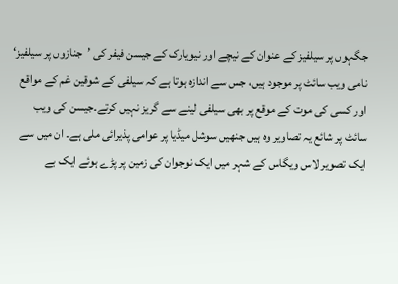جگہوں پر سیلفیز کے عنوان کے نیچے اور نیویارک کے جیسن فیفر کی ’جنازوں پر سیلفیز‘ نامی ویب سائٹ پر موجود ہیں، جس سے اندازہ ہوتا ہے کہ سیلفی کے شوقین غم کے مواقع اور کسی کی موت کے موقع پر بھی سیلفی لینے سے گریز نہیں کرتے۔جیسن کی ویب سائٹ پر شائع یہ تصاویر وہ ہیں جنھیں سوشل میڈیا پر عوامی پذیرائی ملی ہے۔ ان میں سے ایک تصویر لاس ویگاس کے شہر میں ایک نوجوان کی زمین پر پڑے ہوئے ایک بے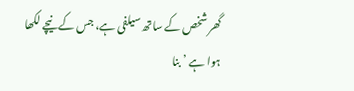گھر شخص کے ساتھ سیلفی ہے، جس کے نیچے لکھا ہوا ہے ’بنا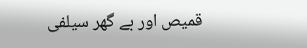قمیص اور بے گھر سیلفی